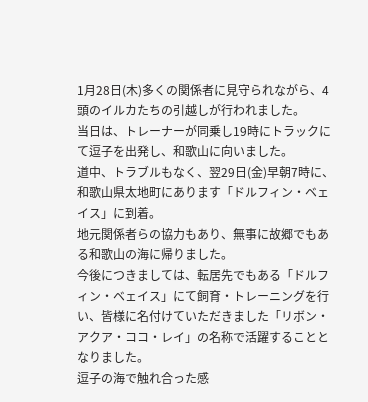1月28日(木)多くの関係者に見守られながら、4頭のイルカたちの引越しが行われました。
当日は、トレーナーが同乗し19時にトラックにて逗子を出発し、和歌山に向いました。
道中、トラブルもなく、翌29日(金)早朝7時に、和歌山県太地町にあります「ドルフィン・ベェイス」に到着。
地元関係者らの協力もあり、無事に故郷でもある和歌山の海に帰りました。
今後につきましては、転居先でもある「ドルフィン・ベェイス」にて飼育・トレーニングを行い、皆様に名付けていただきました「リボン・アクア・ココ・レイ」の名称で活躍することとなりました。
逗子の海で触れ合った感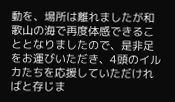動を、場所は離れましたが和歌山の海で再度体感できることとなりましたので、是非足をお運びいただき、4頭のイルカたちを応援していただければと存じま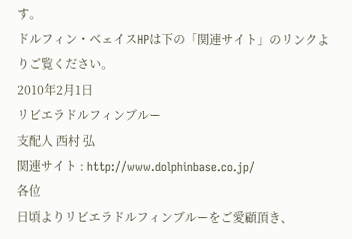す。
ドルフィン・ベェイスHPは下の「関連サイト」のリンクよりご覧ください。
2010年2月1日
リビエラドルフィンブルー
支配人 西村 弘
関連サイト : http://www.dolphinbase.co.jp/
各位
日頃よりリビエラドルフィンブルーをご愛顧頂き、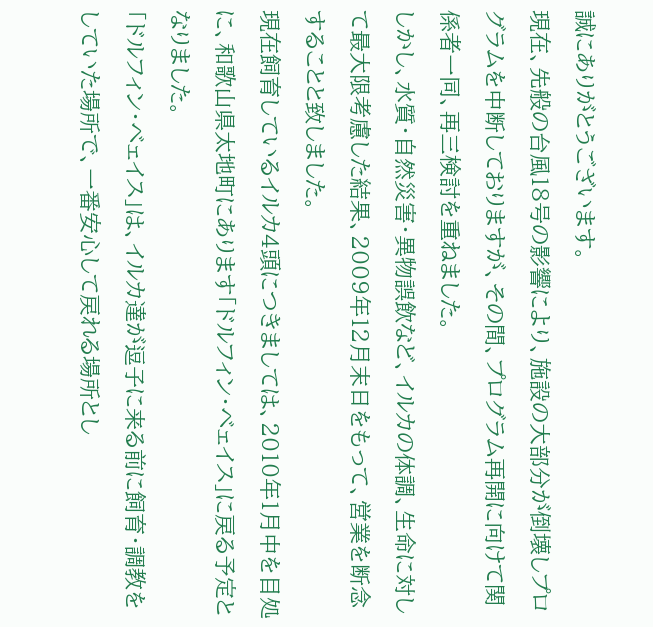誠にありがとうございます。
現在、先般の台風18号の影響により、施設の大部分が倒壊しプログラムを中断しておりますが、その間、プログラム再開に向けて関係者一同、再三検討を重ねました。
しかし、水質・自然災害・異物誤飲など、イルカの体調、生命に対して最大限考慮した結果、2009年12月末日をもって、営業を断念することと致しました。
現在飼育しているイルカ4頭につきましては、2010年1月中を目処に、和歌山県太地町にあります「ドルフィン・ベェイス」に戻る予定となりました。
「ドルフィン・ベェイス」は、イルカ達が逗子に来る前に飼育・調教をしていた場所で、一番安心して戻れる場所とし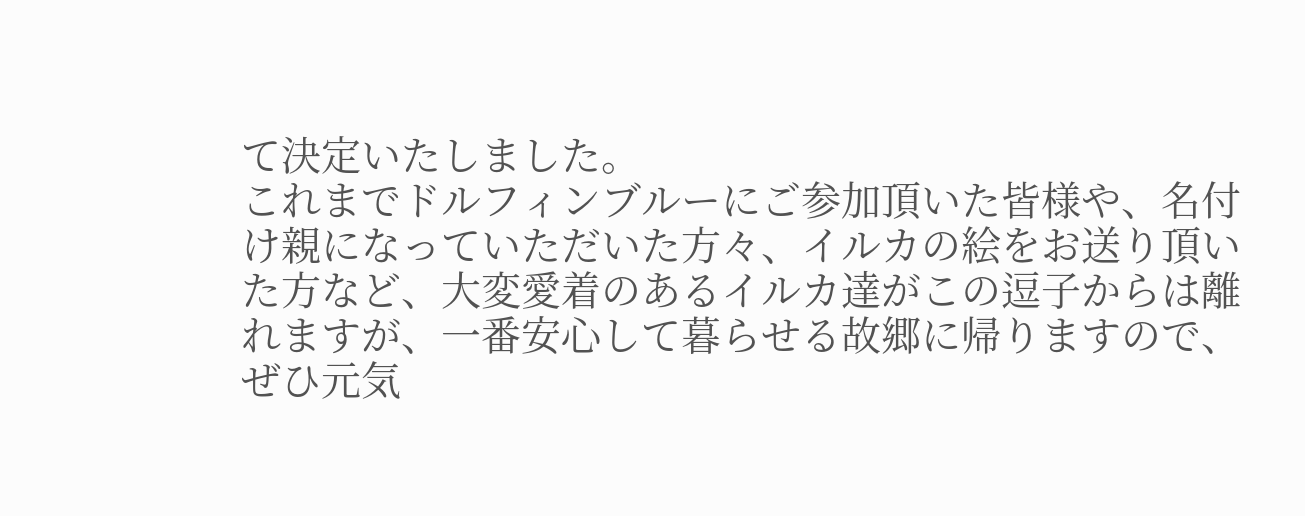て決定いたしました。
これまでドルフィンブルーにご参加頂いた皆様や、名付け親になっていただいた方々、イルカの絵をお送り頂いた方など、大変愛着のあるイルカ達がこの逗子からは離れますが、一番安心して暮らせる故郷に帰りますので、ぜひ元気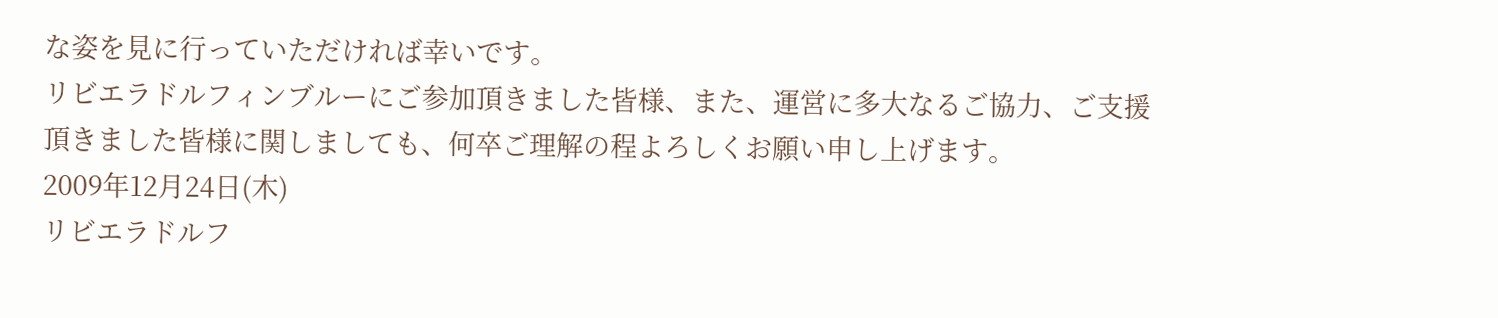な姿を見に行っていただければ幸いです。
リビエラドルフィンブルーにご参加頂きました皆様、また、運営に多大なるご協力、ご支援頂きました皆様に関しましても、何卒ご理解の程よろしくお願い申し上げます。
2009年12月24日(木)
リビエラドルフ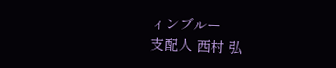ィンブルー
支配人 西村 弘